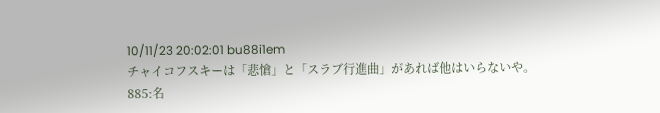10/11/23 20:02:01 bu88i1em
チャイコフスキーは「悲愴」と「スラブ行進曲」があれば他はいらないや。
885:名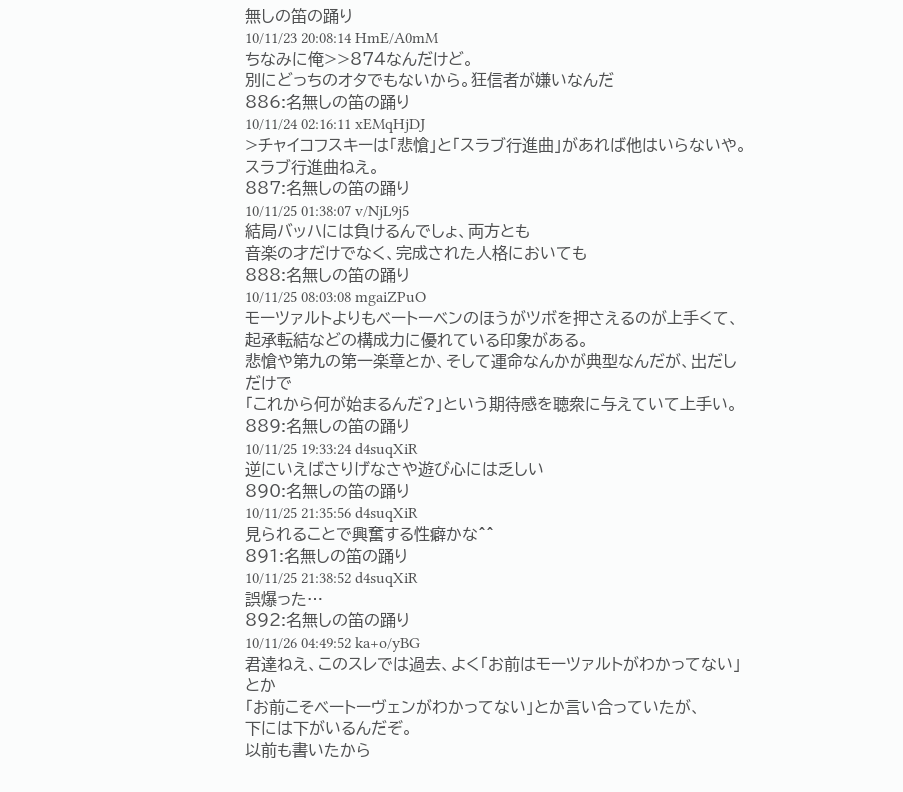無しの笛の踊り
10/11/23 20:08:14 HmE/A0mM
ちなみに俺>>874なんだけど。
別にどっちのオタでもないから。狂信者が嫌いなんだ
886:名無しの笛の踊り
10/11/24 02:16:11 xEMqHjDJ
>チャイコフスキーは「悲愴」と「スラブ行進曲」があれば他はいらないや。
スラブ行進曲ねえ。
887:名無しの笛の踊り
10/11/25 01:38:07 v/NjL9j5
結局バッハには負けるんでしょ、両方とも
音楽の才だけでなく、完成された人格においても
888:名無しの笛の踊り
10/11/25 08:03:08 mgaiZPuO
モーツァルトよりもベートーベンのほうがツボを押さえるのが上手くて、
起承転結などの構成力に優れている印象がある。
悲愴や第九の第一楽章とか、そして運命なんかが典型なんだが、出だしだけで
「これから何が始まるんだ?」という期待感を聴衆に与えていて上手い。
889:名無しの笛の踊り
10/11/25 19:33:24 d4suqXiR
逆にいえばさりげなさや遊び心には乏しい
890:名無しの笛の踊り
10/11/25 21:35:56 d4suqXiR
見られることで興奮する性癖かな^^
891:名無しの笛の踊り
10/11/25 21:38:52 d4suqXiR
誤爆った…
892:名無しの笛の踊り
10/11/26 04:49:52 ka+o/yBG
君達ねえ、このスレでは過去、よく「お前はモーツァルトがわかってない」とか
「お前こそベートーヴェンがわかってない」とか言い合っていたが、
下には下がいるんだぞ。
以前も書いたから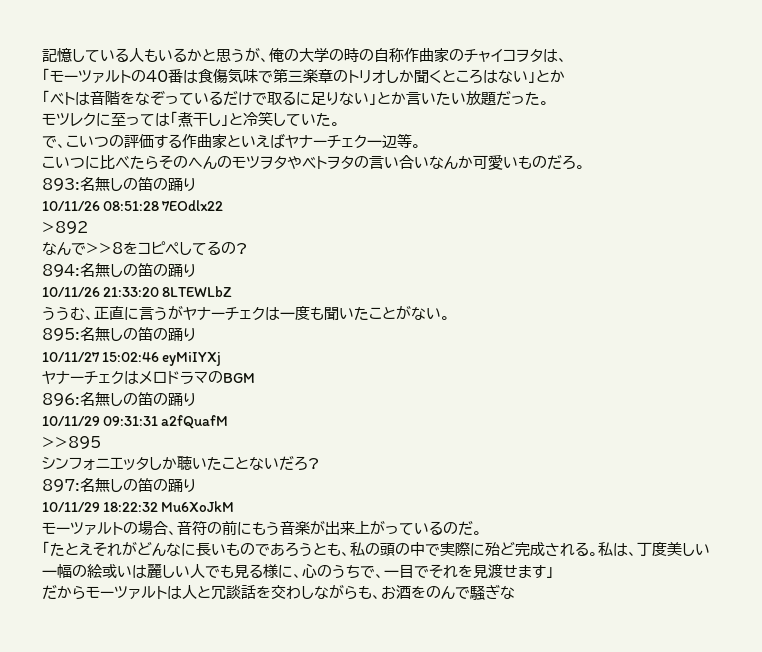記憶している人もいるかと思うが、俺の大学の時の自称作曲家のチャイコヲタは、
「モーツァルトの40番は食傷気味で第三楽章のトリオしか聞くところはない」とか
「ベトは音階をなぞっているだけで取るに足りない」とか言いたい放題だった。
モツレクに至っては「煮干し」と冷笑していた。
で、こいつの評価する作曲家といえばヤナーチェク一辺等。
こいつに比べたらそのへんのモツヲタやベトヲタの言い合いなんか可愛いものだろ。
893:名無しの笛の踊り
10/11/26 08:51:28 7EOdlx22
>892
なんで>>8をコピペしてるの?
894:名無しの笛の踊り
10/11/26 21:33:20 8LTEWLbZ
ううむ、正直に言うがヤナーチェクは一度も聞いたことがない。
895:名無しの笛の踊り
10/11/27 15:02:46 eyMiIYXj
ヤナーチェクはメロドラマのBGM
896:名無しの笛の踊り
10/11/29 09:31:31 a2fQuafM
>>895
シンフォニエッタしか聴いたことないだろ?
897:名無しの笛の踊り
10/11/29 18:22:32 Mu6XoJkM
モーツァルトの場合、音符の前にもう音楽が出来上がっているのだ。
「たとえそれがどんなに長いものであろうとも、私の頭の中で実際に殆ど完成される。私は、丁度美しい一幅の絵或いは麗しい人でも見る様に、心のうちで、一目でそれを見渡せます」
だからモーツァルトは人と冗談話を交わしながらも、お酒をのんで騒ぎな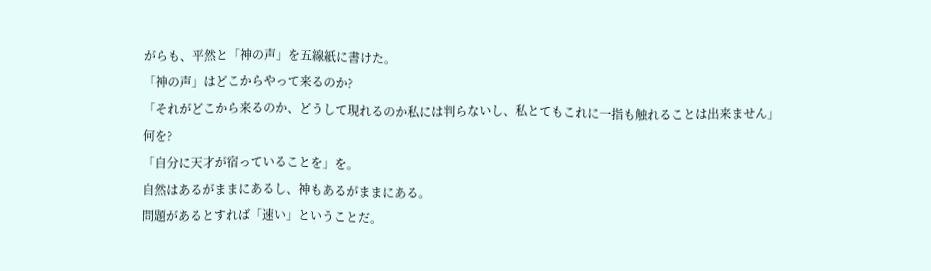がらも、平然と「神の声」を五線紙に書けた。
「神の声」はどこからやって来るのか?
「それがどこから来るのか、どうして現れるのか私には判らないし、私とてもこれに一指も触れることは出来ません」
何を?
「自分に天才が宿っていることを」を。
自然はあるがままにあるし、神もあるがままにある。
問題があるとすれば「速い」ということだ。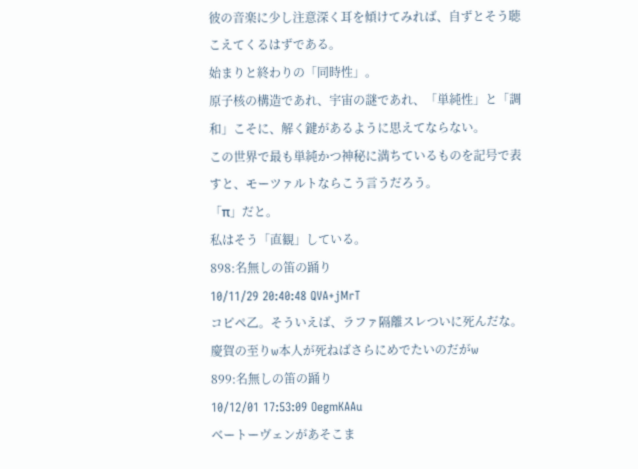彼の音楽に少し注意深く耳を傾けてみれば、自ずとそう聴こえてくるはずである。
始まりと終わりの「同時性」。
原子核の構造であれ、宇宙の謎であれ、「単純性」と「調和」こそに、解く鍵があるように思えてならない。
この世界で最も単純かつ神秘に満ちているものを記号で表すと、モーツァルトならこう言うだろう。
「π」だと。
私はそう「直観」している。
898:名無しの笛の踊り
10/11/29 20:40:48 QVA+jMrT
コピペ乙。そういえば、ラファ隔離スレついに死んだな。
慶賀の至りw本人が死ねばさらにめでたいのだがw
899:名無しの笛の踊り
10/12/01 17:53:09 OegmKAAu
ベートーヴェンがあそこま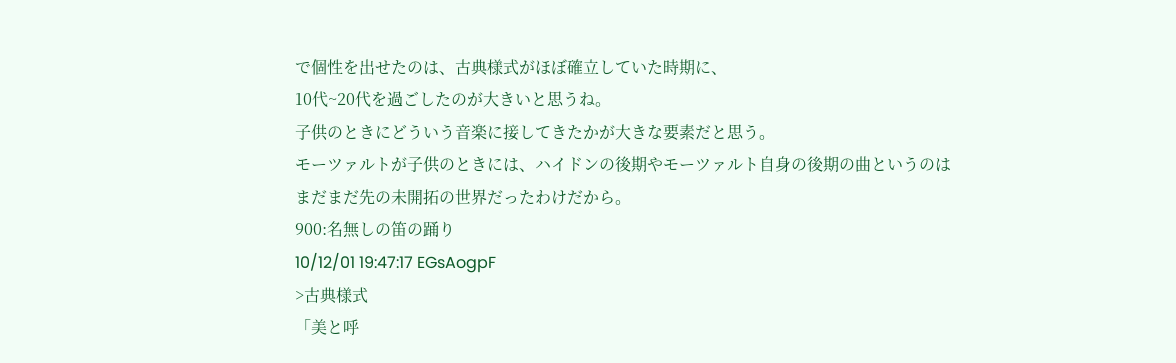で個性を出せたのは、古典様式がほぼ確立していた時期に、
10代~20代を過ごしたのが大きいと思うね。
子供のときにどういう音楽に接してきたかが大きな要素だと思う。
モーツァルトが子供のときには、ハイドンの後期やモーツァルト自身の後期の曲というのは
まだまだ先の未開拓の世界だったわけだから。
900:名無しの笛の踊り
10/12/01 19:47:17 EGsAogpF
>古典様式
「美と呼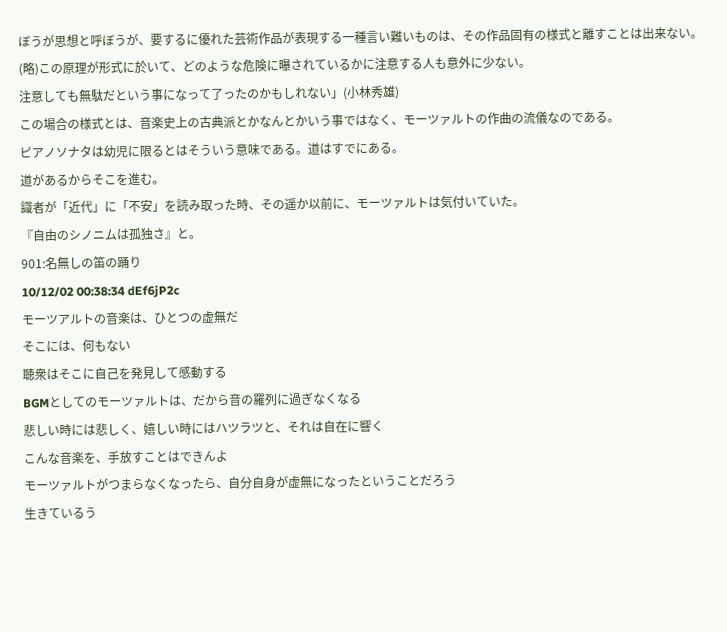ぼうが思想と呼ぼうが、要するに優れた芸術作品が表現する一種言い難いものは、その作品固有の様式と離すことは出来ない。
(略)この原理が形式に於いて、どのような危険に曝されているかに注意する人も意外に少ない。
注意しても無駄だという事になって了ったのかもしれない」(小林秀雄)
この場合の様式とは、音楽史上の古典派とかなんとかいう事ではなく、モーツァルトの作曲の流儀なのである。
ピアノソナタは幼児に限るとはそういう意味である。道はすでにある。
道があるからそこを進む。
識者が「近代」に「不安」を読み取った時、その遥か以前に、モーツァルトは気付いていた。
『自由のシノニムは孤独さ』と。
901:名無しの笛の踊り
10/12/02 00:38:34 dEf6jP2c
モーツアルトの音楽は、ひとつの虚無だ
そこには、何もない
聴衆はそこに自己を発見して感動する
BGMとしてのモーツァルトは、だから音の羅列に過ぎなくなる
悲しい時には悲しく、嬉しい時にはハツラツと、それは自在に響く
こんな音楽を、手放すことはできんよ
モーツァルトがつまらなくなったら、自分自身が虚無になったということだろう
生きているう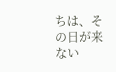ちは、その日が来ない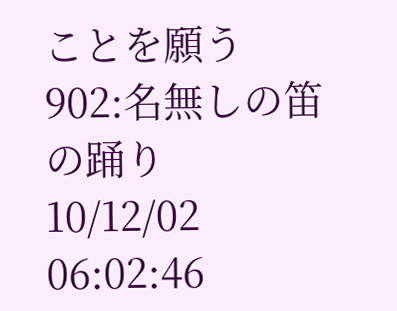ことを願う
902:名無しの笛の踊り
10/12/02 06:02:46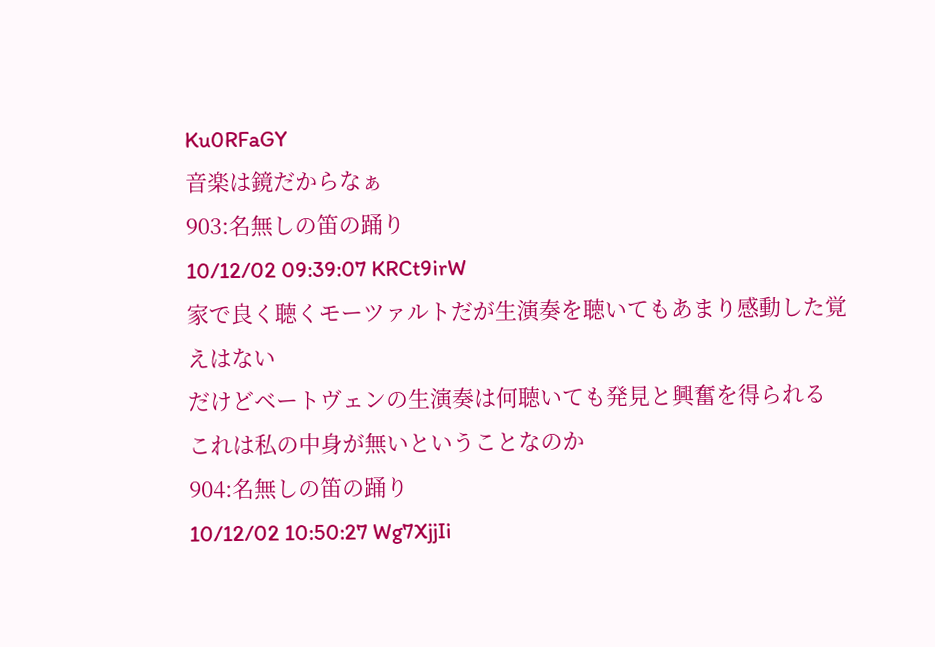Ku0RFaGY
音楽は鏡だからなぁ
903:名無しの笛の踊り
10/12/02 09:39:07 KRCt9irW
家で良く聴くモーツァルトだが生演奏を聴いてもあまり感動した覚えはない
だけどベートヴェンの生演奏は何聴いても発見と興奮を得られる
これは私の中身が無いということなのか
904:名無しの笛の踊り
10/12/02 10:50:27 Wg7XjjIi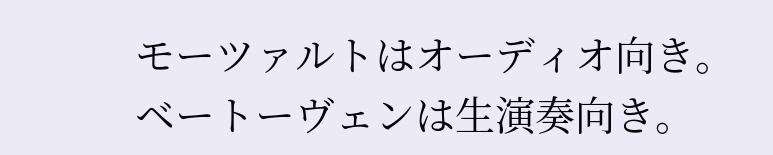モーツァルトはオーディオ向き。
ベートーヴェンは生演奏向き。